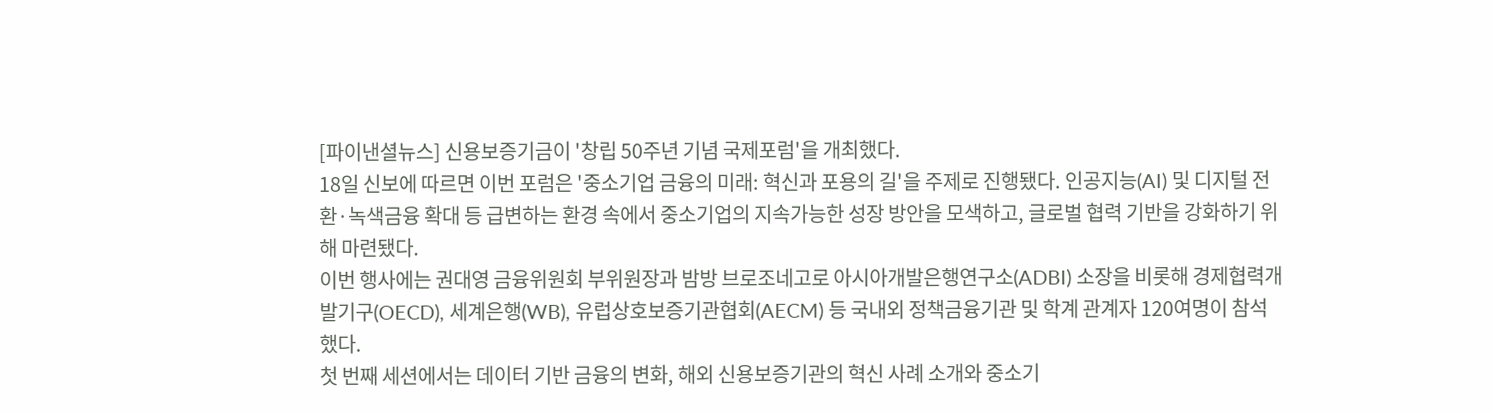[파이낸셜뉴스] 신용보증기금이 '창립 50주년 기념 국제포럼'을 개최했다.
18일 신보에 따르면 이번 포럼은 '중소기업 금융의 미래: 혁신과 포용의 길'을 주제로 진행됐다. 인공지능(AI) 및 디지털 전환·녹색금융 확대 등 급변하는 환경 속에서 중소기업의 지속가능한 성장 방안을 모색하고, 글로벌 협력 기반을 강화하기 위해 마련됐다.
이번 행사에는 권대영 금융위원회 부위원장과 밤방 브로조네고로 아시아개발은행연구소(ADBI) 소장을 비롯해 경제협력개발기구(OECD), 세계은행(WB), 유럽상호보증기관협회(AECM) 등 국내외 정책금융기관 및 학계 관계자 120여명이 참석했다.
첫 번째 세션에서는 데이터 기반 금융의 변화, 해외 신용보증기관의 혁신 사례 소개와 중소기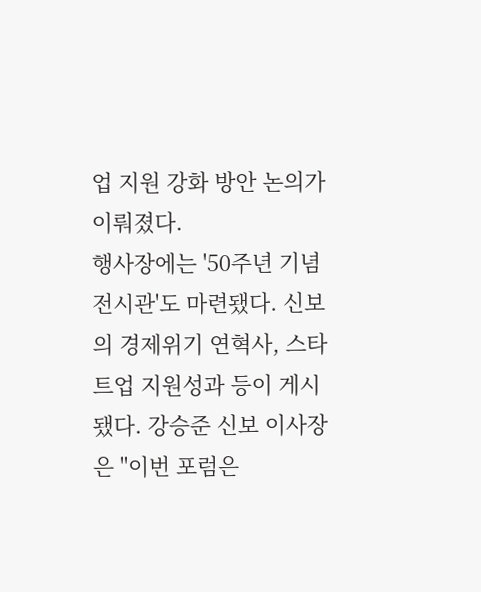업 지원 강화 방안 논의가 이뤄졌다.
행사장에는 '50주년 기념 전시관'도 마련됐다. 신보의 경제위기 연혁사, 스타트업 지원성과 등이 게시됐다. 강승준 신보 이사장은 "이번 포럼은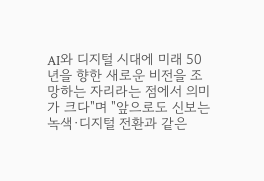AI와 디지털 시대에 미래 50년을 향한 새로운 비전을 조망하는 자리라는 점에서 의미가 크다"며 "앞으로도 신보는 녹색·디지털 전환과 같은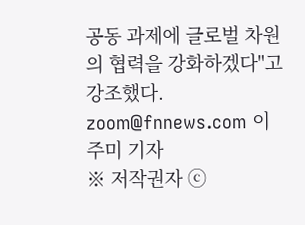공동 과제에 글로벌 차원의 협력을 강화하겠다"고 강조했다.
zoom@fnnews.com 이주미 기자
※ 저작권자 ⓒ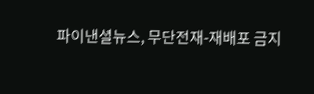파이낸셜뉴스, 무단전재-재배포 금지